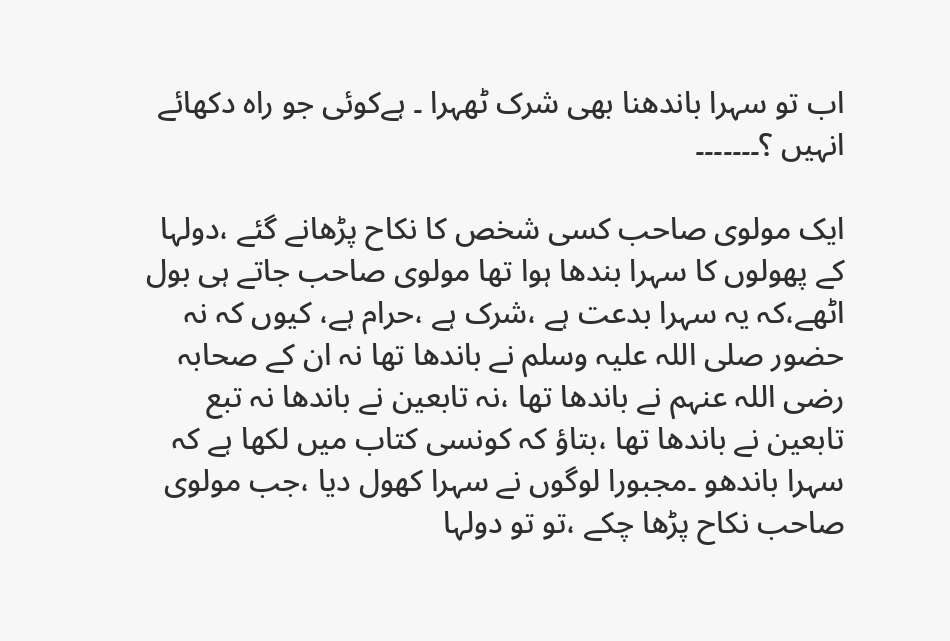اب تو سہرا باندھنا بھی شرک ٹھہرا ۔ ہےکوئی جو راہ دکھائے انہیں ؟۔۔۔۔۔۔۔

ایک مولوی صاحب کسی شخص کا نکاح پڑھانے گئے ،دولہا کے پھولوں کا سہرا بندھا ہوا تھا مولوی صاحب جاتے ہی بول اٹھے،کہ یہ سہرا بدعت ہے ،شرک ہے ،حرام ہے، کیوں کہ نہ حضور صلی اللہ علیہ وسلم نے باندھا تھا نہ ان کے صحابہ رضی اللہ عنہم نے باندھا تھا ،نہ تابعین نے باندھا نہ تبع تابعین نے باندھا تھا ،بتاؤ کہ کونسی کتاب میں لکھا ہے کہ سہرا باندھو ۔مجبورا لوگوں نے سہرا کھول دیا ،جب مولوی صاحب نکاح پڑھا چکے ،تو تو دولہا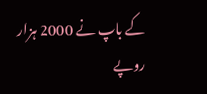کے باپ نے 2000 ہزار روپے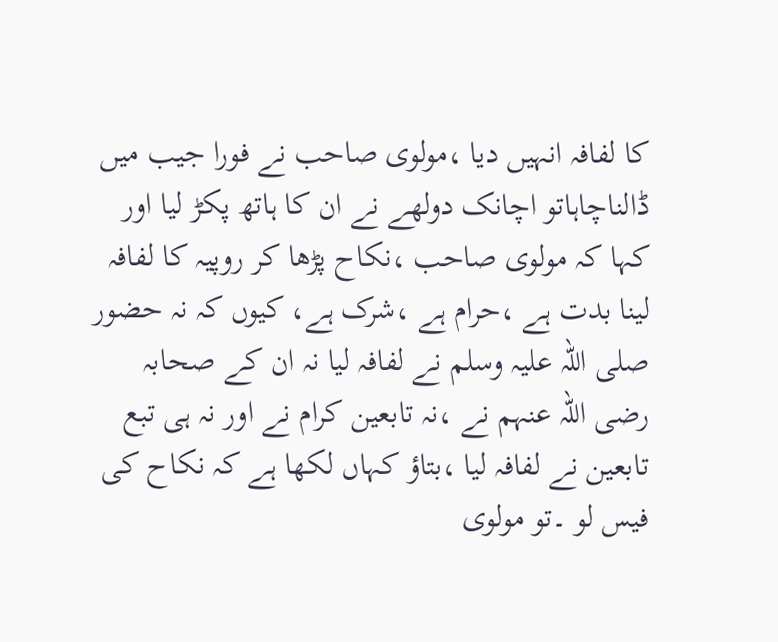کا لفافہ انہیں دیا ،مولوی صاحب نے فورا جیب میں ڈالناچاہاتو اچانک دولھے نے ان کا ہاتھ پکڑ لیا اور کہا کہ مولوی صاحب ،نکاح پڑھا کر روپیہ کا لفافہ لینا بدت ہے ،حرام ہے ،شرک ہے، کیوں کہ نہ حضور صلی اللہ علیہ وسلم نے لفافہ لیا نہ ان کے صحابہ رضی اللہ عنہم نے ،نہ تابعین کرام نے اور نہ ہی تبع تابعین نے لفافہ لیا ،بتاؤ کہاں لکھا ہے کہ نکاح کی فیس لو ۔تو مولوی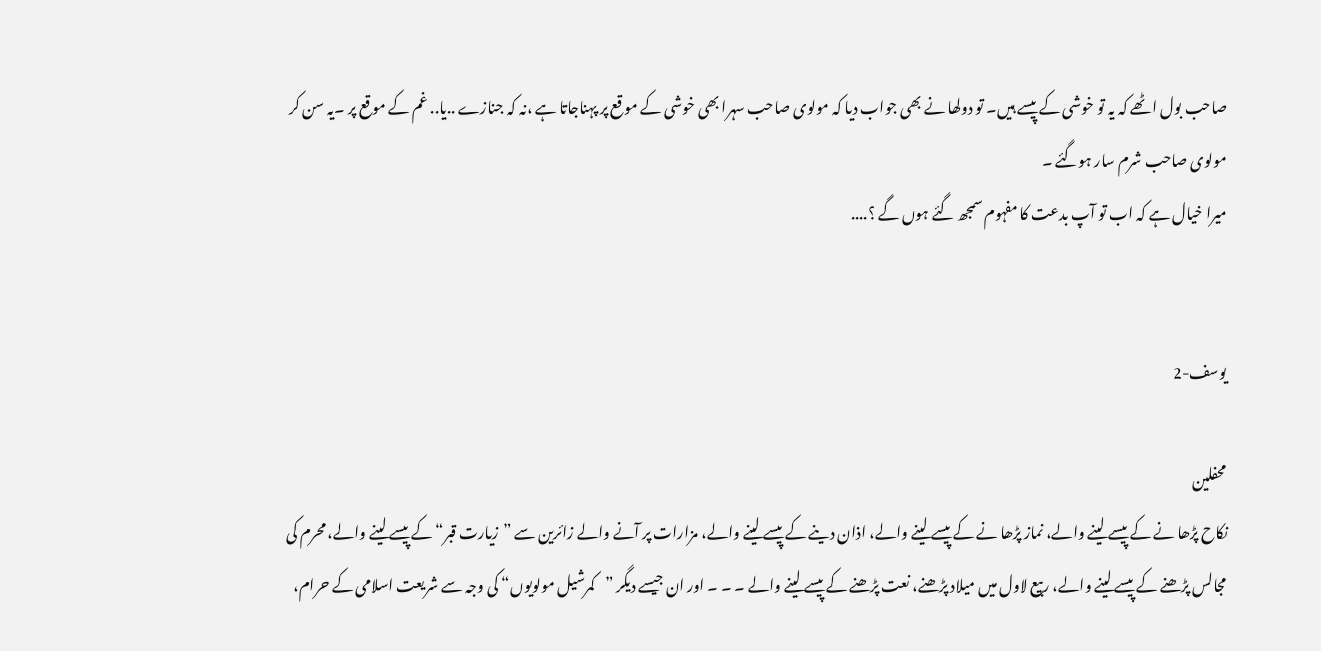صاحب بول اٹھے کہ یہ تو خوشی کے پیسے ہیں۔ تو دولھا نے بھی جواب دیا کہ مولوی صاحب سہرا بھی خوشی کے موقع پر پہناجاتا ہے ،نہ کہ جنازے ..یا.. غم کے موقع پر ۔یہ سن کر مولوی صاحب شرم سار ہوگئے ۔
میرا خیال ہے کہ اب تو آپ بدعت کا مفہوم سمجھ گئے ہوں گے ؟....


یوسف-2

محفلین
نکاح پڑھا نے کے پیسے لینے والے، نماز پڑھا نے کے پیسے لینے والے، اذان دینے کے پیسے لینے والے، مزارات پر آنے والے زائرین سے ”زیارت قبر“ کے پیسے لینے والے، محرم کی مجالس پڑھنے کے پیسے لینے والے، ربیع لاول میں میلاد پڑھنے، نعت پڑھنے کے پیسے لینے والے ۔ ۔ ۔ اور ان جیسے دیگر ”کمرشیل مولویوں“ کی وجہ سے شریعت اسلامی کے حرام،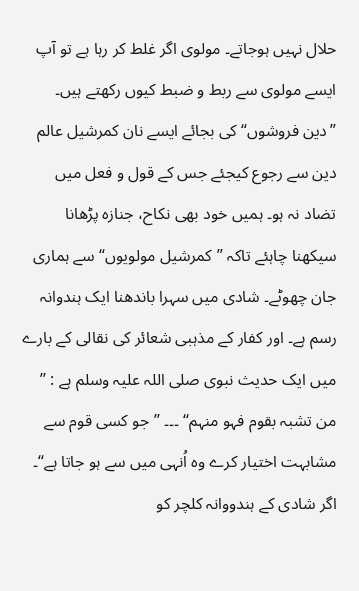حلال نہیں ہوجاتے۔ مولوی اگر غلط کر رہا ہے تو آپ ایسے مولوی سے ربط و ضبط کیوں رکھتے ہیں۔ ”دین فروشوں“ کی بجائے ایسے نان کمرشیل عالم دین سے رجوع کیجئے جس کے قول و فعل میں تضاد نہ ہو۔ ہمیں خود بھی نکاح، جنازہ پڑھانا سیکھنا چاہئے تاکہ ”کمرشیل مولویوں“ سے ہماری جان چھوٹے۔ شادی میں سہرا باندھنا ایک ہندوانہ رسم ہے۔ اور کفار کے مذہبی شعائر کی نقالی کے بارے میں ایک حدیث نبوی صلی اللہ علیہ وسلم ہے : ’’ من تشبہ بقوم فہو منہم‘‘ ۔۔۔ ’’جو کسی قوم سے مشابہت اختیار کرے وہ اُنہی میں سے ہو جاتا ہے‘‘۔ اگر شادی کے ہندووانہ کلچر کو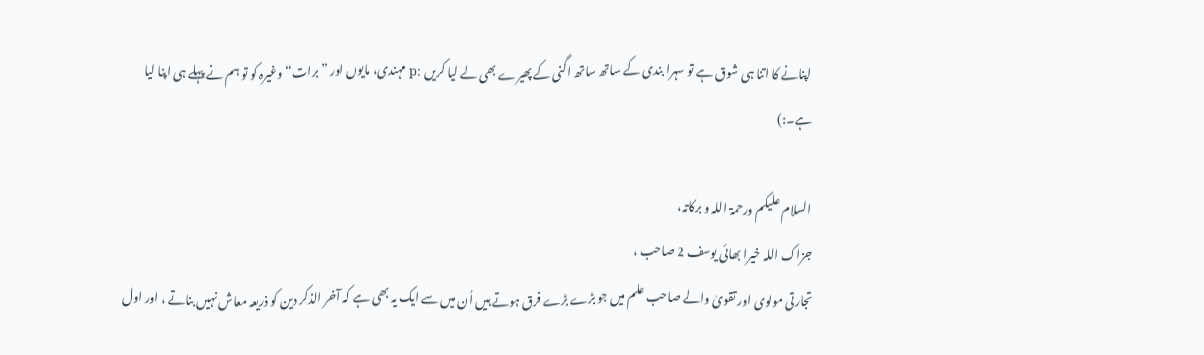اپنانے کا اتنا ہی شوق ہے تو سہرا بندی کے ساتھ ساتھ اگنی کے پھیرے بھی لے لیا کریں :p مہندی، مایوں اور ”برات“ وغیرہ کو تو ہم نے پہلے ہی اپنا لیا ہے۔:)

السلام علیکم ورحمۃ اللہ و برکاتہ،
جزاک اللہ خیرا بھائی یوسف 2 صاحب ،
تجارتی مولوی اور تقویٰ والے صاحب علم میں جو بڑے بڑے فرق ہوتے ہیں اُن میں سے ایک یہ بھی ہے کہ آخر الذکر دین کو ذریعہ معاش نہیں بناتے ، اور اول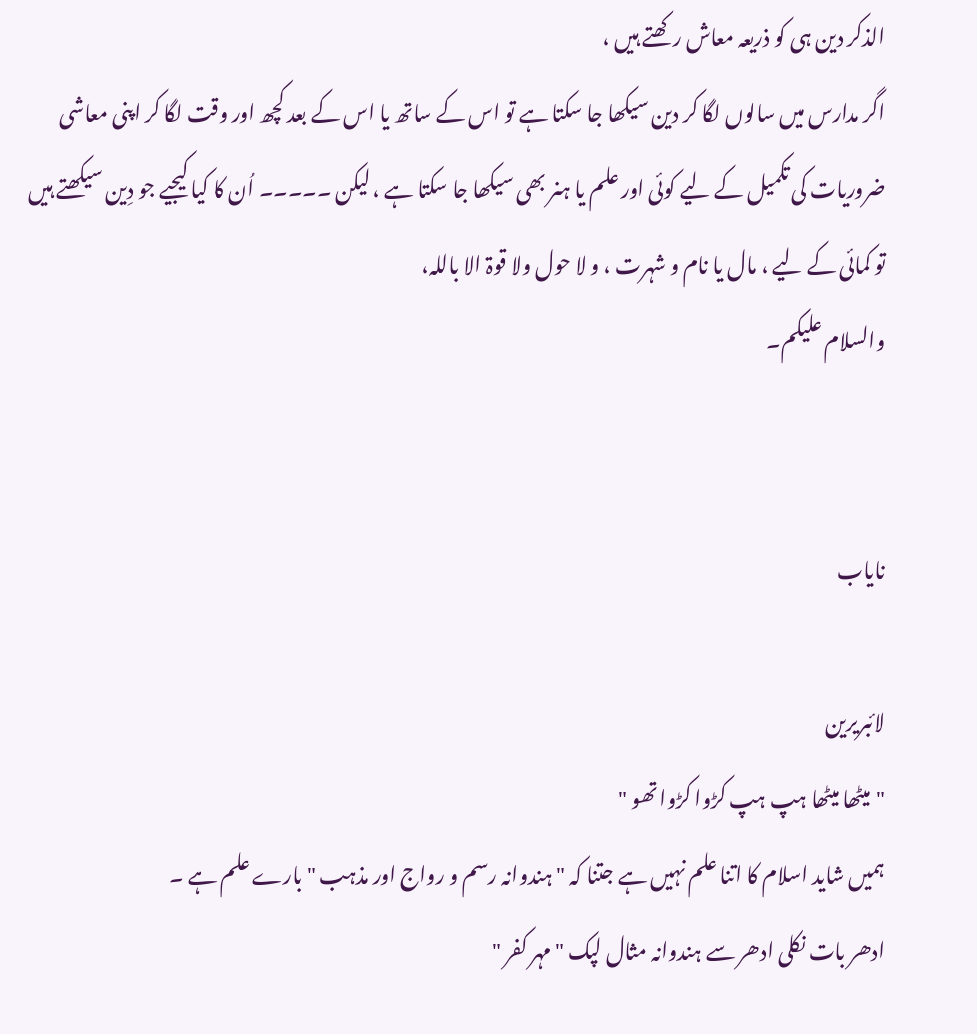الذکر دین ہی کو ذریعہ معاش رکھتے ہیں ،
اگر مدارس میں سالوں لگا کر دین سیکھا جا سکتا ہے تو اس کے ساتھ یا اس کے بعد کچھ اور وقت لگا کر اپنی معاشی ضروریات کی تکمیل کے لیے کوئی اور علم یا ہنر بھی سیکھا جا سکتا ہے ، لیکن ۔۔۔۔۔ اُن کا کیا کیجیے جو دِین سیکھتے ہیں تو کمائی کے لیے ، مال یا نام و شہرت ، و لا حول ولا قوۃ الا باللہ،
والسلام علیکم۔


نایاب

لائبریرین
"میٹھا میٹھا ہپ ہپ کڑوا کڑوا تھو "
ہمیں شاید اسلام کا اتنا علم نہیں ہے جتنا کہ " ہندوانہ رسم و رواج اور مذہب " بارے علم ہے ۔
ادھر بات نکلی ادھر سے ہندوانہ مثال لپک " مہر کفر "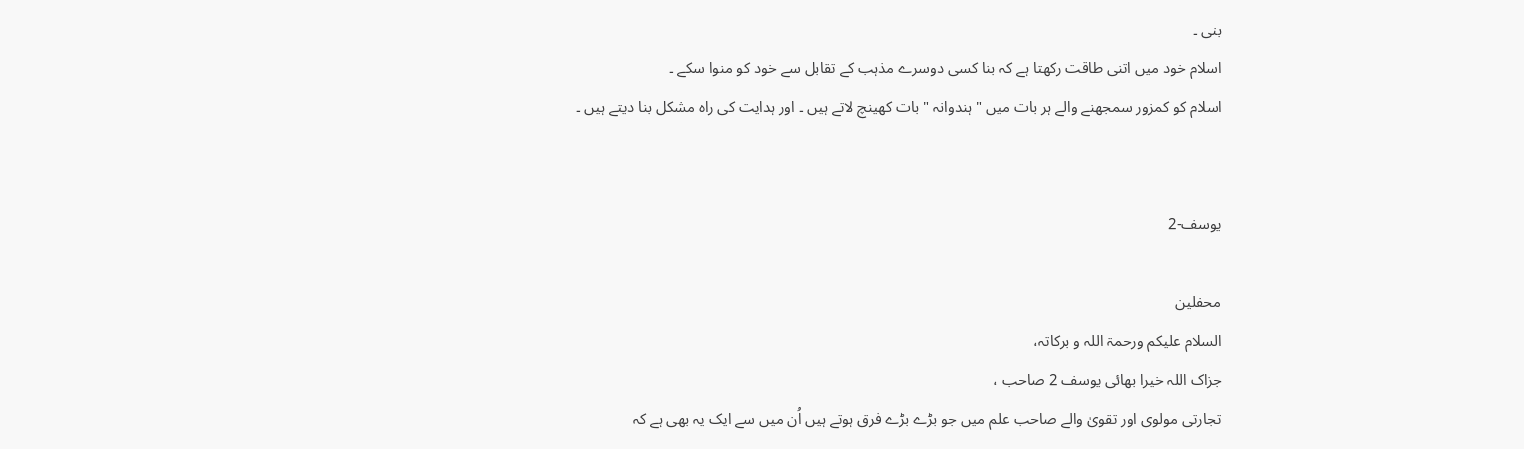بنی ۔
اسلام خود میں اتنی طاقت رکھتا ہے کہ بنا کسی دوسرے مذہب کے تقابل سے خود کو منوا سکے ۔
اسلام کو کمزور سمجھنے والے ہر بات میں " ہندوانہ " بات کھینچ لاتے ہیں ۔ اور ہدایت کی راہ مشکل بنا دیتے ہیں ۔


یوسف-2

محفلین
السلام علیکم ورحمۃ اللہ و برکاتہ،
جزاک اللہ خیرا بھائی یوسف 2 صاحب ،
تجارتی مولوی اور تقویٰ والے صاحب علم میں جو بڑے بڑے فرق ہوتے ہیں اُن میں سے ایک یہ بھی ہے کہ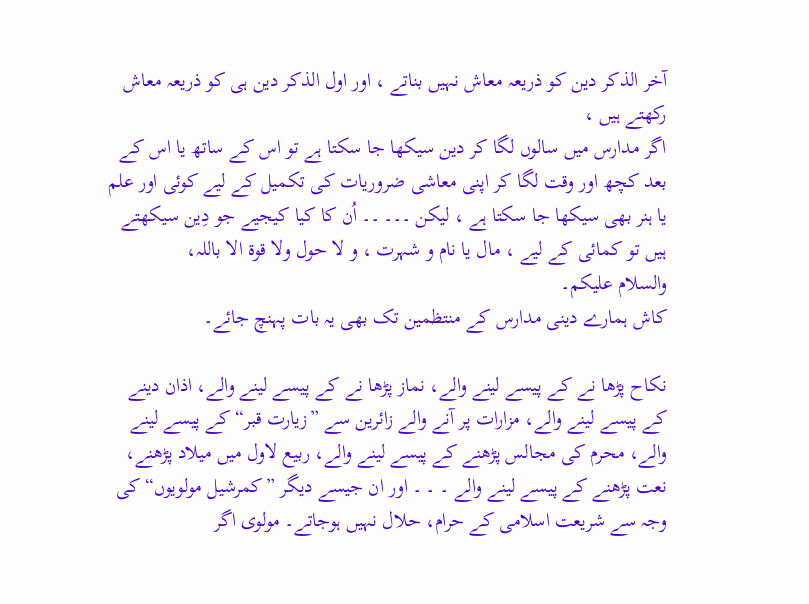آخر الذکر دین کو ذریعہ معاش نہیں بناتے ، اور اول الذکر دین ہی کو ذریعہ معاش رکھتے ہیں ،
اگر مدارس میں سالوں لگا کر دین سیکھا جا سکتا ہے تو اس کے ساتھ یا اس کے بعد کچھ اور وقت لگا کر اپنی معاشی ضروریات کی تکمیل کے لیے کوئی اور علم یا ہنر بھی سیکھا جا سکتا ہے ، لیکن ۔۔۔ ۔۔ اُن کا کیا کیجیے جو دِین سیکھتے ہیں تو کمائی کے لیے ، مال یا نام و شہرت ، و لا حول ولا قوۃ الا باللہ،
والسلام علیکم۔
کاش ہمارے دینی مدارس کے منتظمین تک بھی یہ بات پہنچ جائے۔

نکاح پڑھا نے کے پیسے لینے والے، نماز پڑھا نے کے پیسے لینے والے، اذان دینے کے پیسے لینے والے، مزارات پر آنے والے زائرین سے ”زیارت قبر“ کے پیسے لینے والے، محرم کی مجالس پڑھنے کے پیسے لینے والے، ربیع لاول میں میلاد پڑھنے، نعت پڑھنے کے پیسے لینے والے ۔ ۔ ۔ اور ان جیسے دیگر ”کمرشیل مولویوں“ کی وجہ سے شریعت اسلامی کے حرام، حلال نہیں ہوجاتے۔ مولوی اگر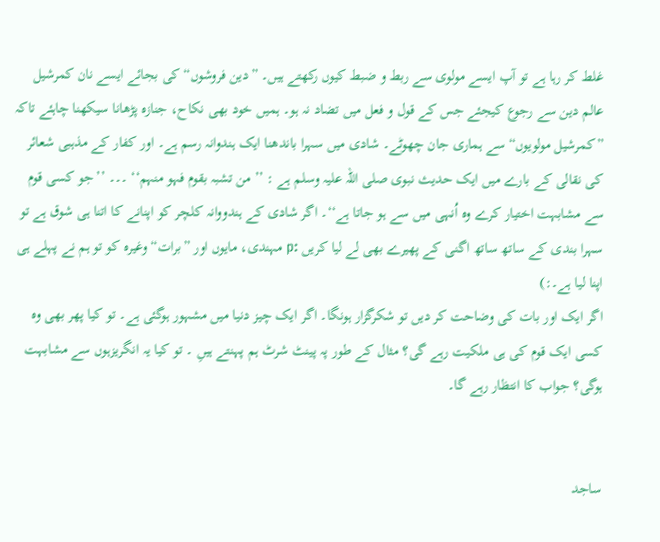غلط کر رہا ہے تو آپ ایسے مولوی سے ربط و ضبط کیوں رکھتے ہیں۔ ”دین فروشوں“ کی بجائے ایسے نان کمرشیل عالم دین سے رجوع کیجئے جس کے قول و فعل میں تضاد نہ ہو۔ ہمیں خود بھی نکاح، جنازہ پڑھانا سیکھنا چاہئے تاکہ ”کمرشیل مولویوں“ سے ہماری جان چھوٹے۔ شادی میں سہرا باندھنا ایک ہندوانہ رسم ہے۔ اور کفار کے مذہبی شعائر کی نقالی کے بارے میں ایک حدیث نبوی صلی اللہ علیہ وسلم ہے : ’’ من تشبہ بقوم فہو منہم‘‘ ۔۔۔ ’’جو کسی قوم سے مشابہت اختیار کرے وہ اُنہی میں سے ہو جاتا ہے‘‘۔ اگر شادی کے ہندووانہ کلچر کو اپنانے کا اتنا ہی شوق ہے تو سہرا بندی کے ساتھ ساتھ اگنی کے پھیرے بھی لے لیا کریں :p مہندی، مایوں اور ”برات“ وغیرہ کو تو ہم نے پہلے ہی اپنا لیا ہے۔:)
اگر ایک اور بات کی وضاحت کر دیں تو شکرگزار ہونگا۔ اگر ایک چیز دنیا میں مشہور ہوگئی ہے۔ تو کیا پھر بھی وہ کسی ایک قوم کی ہی ملکیت رہے گی؟ مثال کے طور پہ پینٹ شرٹ ہم پہنتے ہیںِ ۔ تو کیا یہ انگریزہوں سے مشابہت ہوگی؟ جواب کا انتظار رہے گا۔


ساجد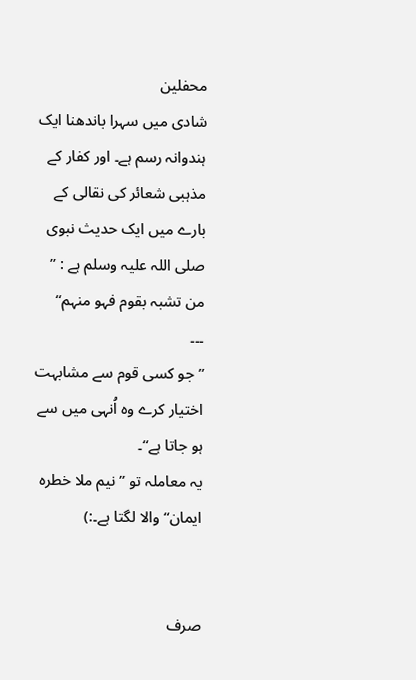محفلین
شادی میں سہرا باندھنا ایک ہندوانہ رسم ہے۔ اور کفار کے مذہبی شعائر کی نقالی کے بارے میں ایک حدیث نبوی صلی اللہ علیہ وسلم ہے : ’’ من تشبہ بقوم فہو منہم‘‘
۔۔۔
’’جو کسی قوم سے مشابہت اختیار کرے وہ اُنہی میں سے ہو جاتا ہے‘‘۔
یہ معاملہ تو ”نیم ملا خطرہ ایمان“ والا لگتا ہے۔:)


صرف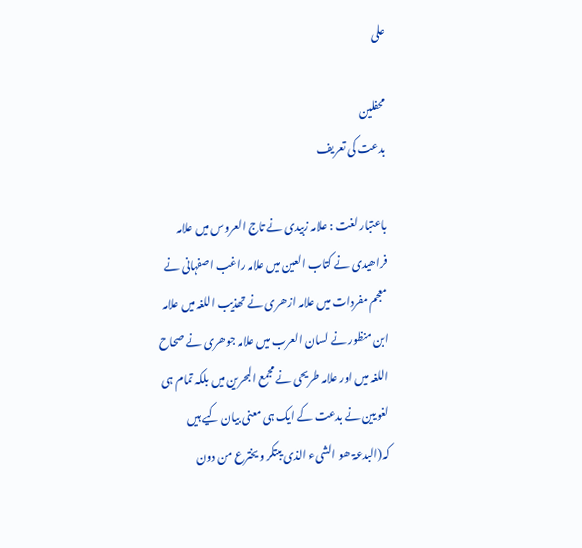علی

محفلین
بدعت کی تعریف

باعتبار لغت : علامہ زبیدی نے تاج العروس میں علامہ فراھیدی نے کتاب العین میں علامہ راغب اصفہانی نے معجم مفردات میں علامہ ازھری نے تھذیب اللغہ میں علامہ ابن منظور نے لسان العرب میں علامہ جوھری نے صحاح اللغہ میں اور علامہ طریحی نے مجمع البحرین میں بلکہ تمام ہی لغویین نے بدعت کے ایک ہی معنی بیان کیے ہیں کہ(البدعۃ ھو الشیء الذی یبتکر و یخترع من دون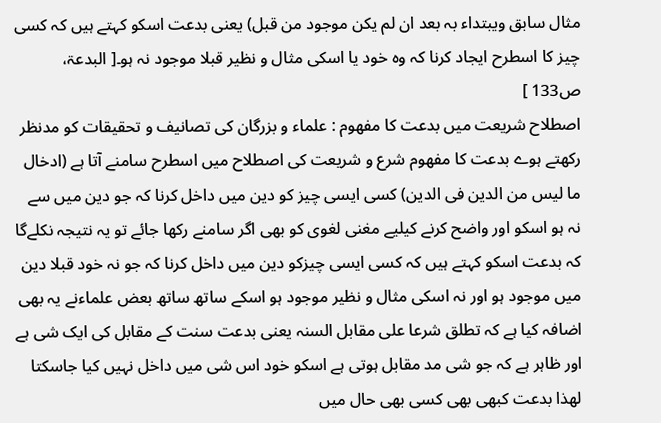مثال سابق ویبتداء بہ بعد ان لم یکن موجود من قبل) یعنی بدعت اسکو کہتے ہیں کہ کسی چیز کا اسطرح ایجاد کرنا کہ وہ خود یا اسکی مثال و نظیر قبلا موجود نہ ہو۔[ البدعۃ، ص133 ]
اصطلاح شریعت میں بدعت کا مفھوم : علماء و بزرگان کی تصانیف و تحقیقات کو مدنظر رکھتے ہوے بدعت کا مفھوم شرع و شریعت کی اصطلاح میں اسطرح سامنے آتا ہے (ادخال ما لیس من الدین فی الدین) کسی ایسی چیز کو دین میں داخل کرنا کہ جو دین میں سے نہ ہو اسکو اور واضح کرنے کیلیے مغنی لغوی کو بھی اگر سامنے رکھا جائے تو یہ نتیجہ نکلےگا کہ بدعت اسکو کہتے ہیں کہ کسی ایسی چیزکو دین میں داخل کرنا کہ جو نہ خود قبلا دین میں موجود ہو اور نہ اسکی مثال و نظیر موجود ہو اسکے ساتھ ساتھ بعض علماءنے یہ بھی اضافہ کیا ہے کہ تطلق شرعا علی مقابل السنہ یعنی بدعت سنت کے مقابل کی ایک شی ہے اور ظاہر ہے کہ جو شی مد مقابل ہوتی ہے اسکو خود اس شی میں داخل نہیں کیا جاسکتا لھذا بدعت کبھی بھی کسی بھی حال میں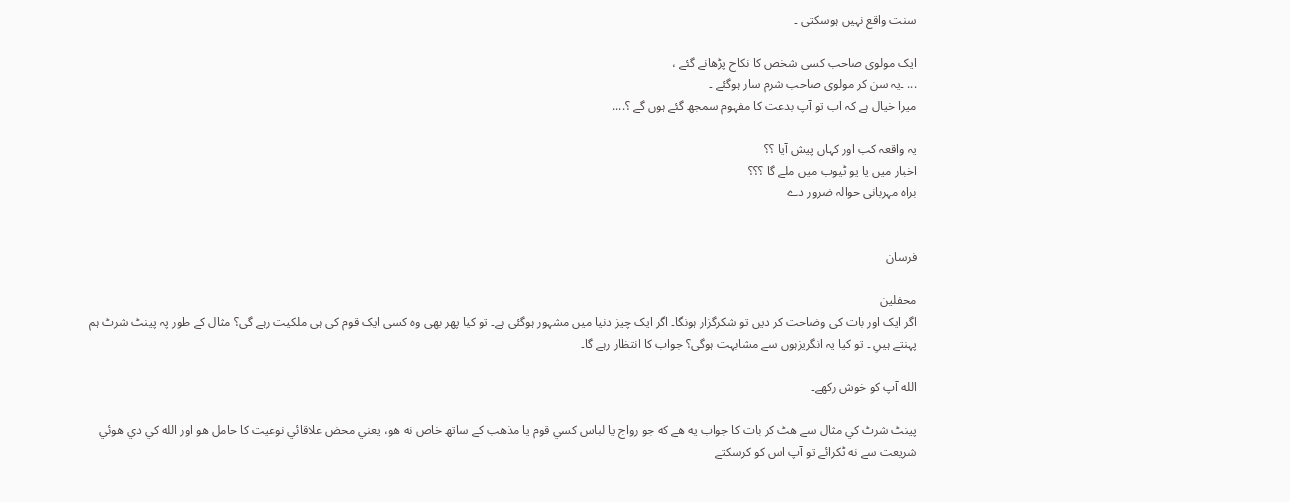سنت واقع نہیں ہوسکتی ۔

ایک مولوی صاحب کسی شخص کا نکاح پڑھانے گئے ،
... ۔یہ سن کر مولوی صاحب شرم سار ہوگئے ۔
میرا خیال ہے کہ اب تو آپ بدعت کا مفہوم سمجھ گئے ہوں گے ؟....

یہ واقعہ کب اور کہاں پیش آیا ؟؟
اخبار میں یا یو ٹیوب میں ملے گا ؟؟؟
براہ مہربانی حوالہ ضرور دے


فرسان

محفلین
اگر ایک اور بات کی وضاحت کر دیں تو شکرگزار ہونگا۔ اگر ایک چیز دنیا میں مشہور ہوگئی ہے۔ تو کیا پھر بھی وہ کسی ایک قوم کی ہی ملکیت رہے گی؟ مثال کے طور پہ پینٹ شرٹ ہم پہنتے ہیںِ ۔ تو کیا یہ انگریزہوں سے مشابہت ہوگی؟ جواب کا انتظار رہے گا۔

الله آپ كو خوش ركھے۔

پینٹ شرٹ كي مثال سے هٹ كر بات كا جواب يه هے كه جو رواج يا لباس كسي قوم يا مذهب كے ساتھ خاص نه هو، يعني محض علاقائي نوعيت كا حامل هو اور الله كي دي هوئي شريعت سے نه ٹكرائے تو آپ اس كو كرسكتے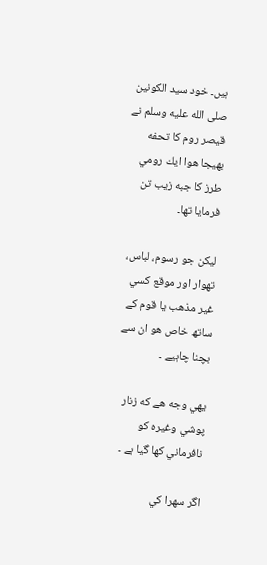ہیں۔ خود سيد الكونين صلى الله عليه وسلم نے قيصر روم كا تحفه بھیجا هوا ايك رومي طرز كا جبه زيب تن فرمايا تھا۔

ليكن جو رسوم، لباس، تهوار اور موقع كسي غير مذهب يا قوم كے ساتھ خاص هو ان سے بچنا چاہیے ۔

يهي وجه هے كه زنار پوشي وغيره كو نافرماني كها گیا ہے ۔

اگر سهرا كي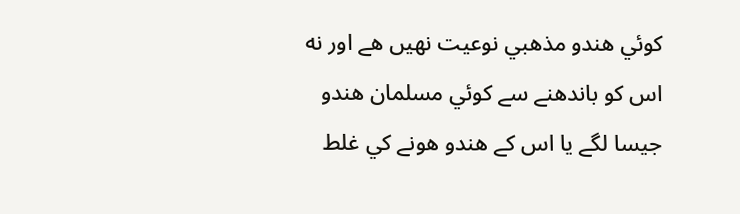كوئي هندو مذهبي نوعيت نهيں هے اور نه اس كو باندھنے سے كوئي مسلمان هندو جيسا لگے يا اس كے هندو هونے كي غلط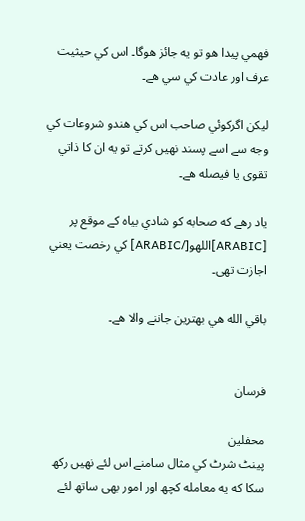فهمي پیدا هو تو يه جائز هوگا۔ اس كي حيثيت عرف اور عادت كي سي هے۔

ليكن اگركوئي صاحب اس كي هندو شروعات كي وجه سے اسے پسند نهيں كرتے تو يه ان كا ذاتي تقوى يا فيصله هے۔

ياد رهے كه صحابه كو شادي بياه كے موقع پر [ARABIC]اللهو[/ARABIC] كي رخصت يعني اجازت تھی۔

باقي الله هي بهترين جاننے والا هے۔


فرسان

محفلین
پینٹ شرٹ كي مثال سامنے اس لئے نهيں ركھ سكا كه يه معامله كچھ اور امور بھی ساتھ لئے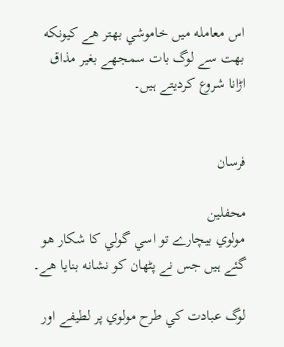اس معامله میں خاموشي بهتر هے كيونكه بهت سے لوگ بات سمجھے بغير مذاق اڑانا شروع كرديتے ہیں۔


فرسان

محفلین
مولوي بيچارے تو اسي گولي كا شكار هو گئے ہیں جس نے پٹھان كو نشانه بنايا هے۔

لوگ عبادت كي طرح مولوي پر لطيفے اور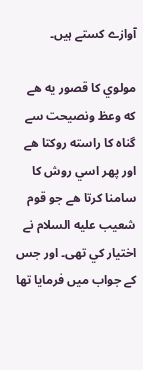آوازے كستے ہیں۔

مولوي كا قصور يه هے كه وعظ ونصيحت سے گناه كا راسته روكتا هے اور پھر اسي روش كا سامنا كرتا هے جو قوم شعيب عليه السلام نے اختيار كي تھی۔ اور جس كے جواب میں فرمايا تھا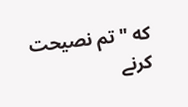كه "تم نصيحت كرنے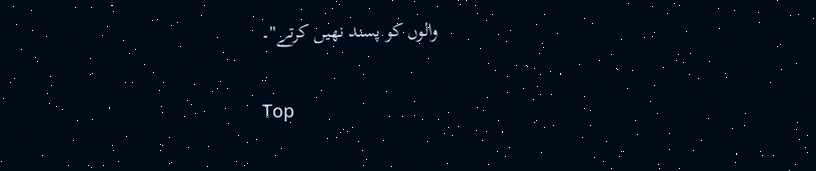والوں كو پسند نهيں كرتے"۔

Top